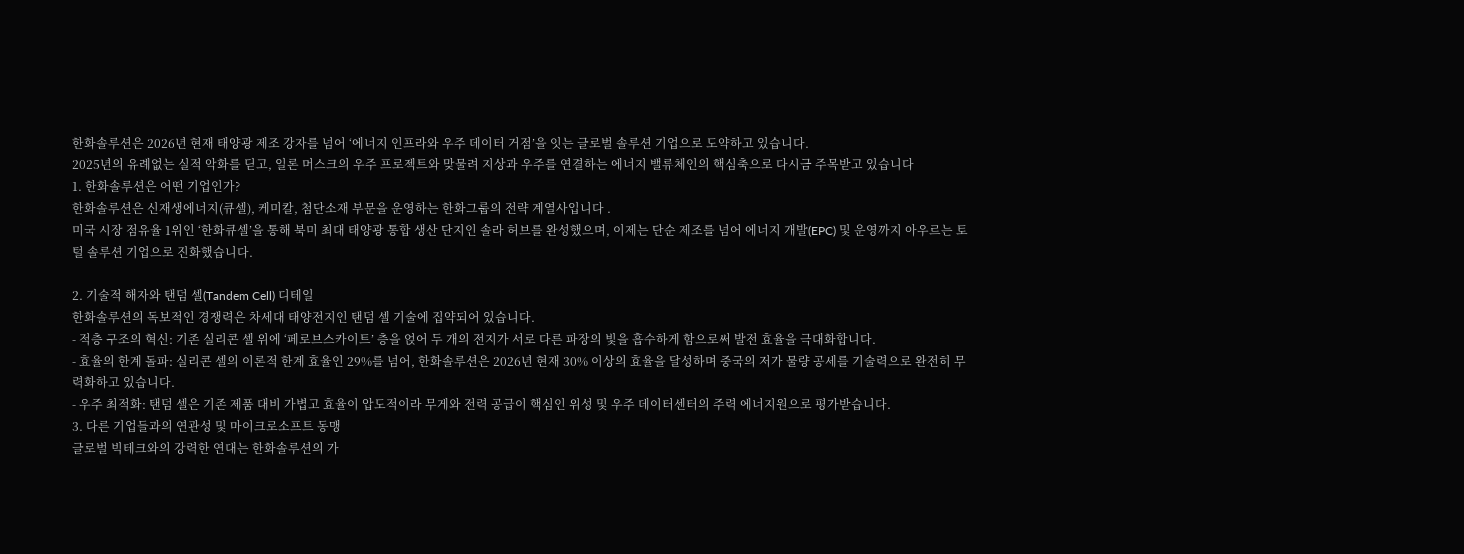한화솔루션은 2026년 현재 태양광 제조 강자를 넘어 ‘에너지 인프라와 우주 데이터 거점’을 잇는 글로벌 솔루션 기업으로 도약하고 있습니다.
2025년의 유례없는 실적 악화를 딛고, 일론 머스크의 우주 프로젝트와 맞물려 지상과 우주를 연결하는 에너지 밸류체인의 핵심축으로 다시금 주목받고 있습니다
1. 한화솔루션은 어떤 기업인가?
한화솔루션은 신재생에너지(큐셀), 케미칼, 첨단소재 부문을 운영하는 한화그룹의 전략 계열사입니다 .
미국 시장 점유율 1위인 ‘한화큐셀’을 통해 북미 최대 태양광 통합 생산 단지인 솔라 허브를 완성했으며, 이제는 단순 제조를 넘어 에너지 개발(EPC) 및 운영까지 아우르는 토털 솔루션 기업으로 진화했습니다.

2. 기술적 해자와 탠덤 셀(Tandem Cell) 디테일
한화솔루션의 독보적인 경쟁력은 차세대 태양전지인 탠덤 셀 기술에 집약되어 있습니다.
- 적층 구조의 혁신: 기존 실리콘 셀 위에 ‘페로브스카이트’ 층을 얹어 두 개의 전지가 서로 다른 파장의 빛을 흡수하게 함으로써 발전 효율을 극대화합니다.
- 효율의 한계 돌파: 실리콘 셀의 이론적 한계 효율인 29%를 넘어, 한화솔루션은 2026년 현재 30% 이상의 효율을 달성하며 중국의 저가 물량 공세를 기술력으로 완전히 무력화하고 있습니다.
- 우주 최적화: 탠덤 셀은 기존 제품 대비 가볍고 효율이 압도적이라 무게와 전력 공급이 핵심인 위성 및 우주 데이터센터의 주력 에너지원으로 평가받습니다.
3. 다른 기업들과의 연관성 및 마이크로소프트 동맹
글로벌 빅테크와의 강력한 연대는 한화솔루션의 가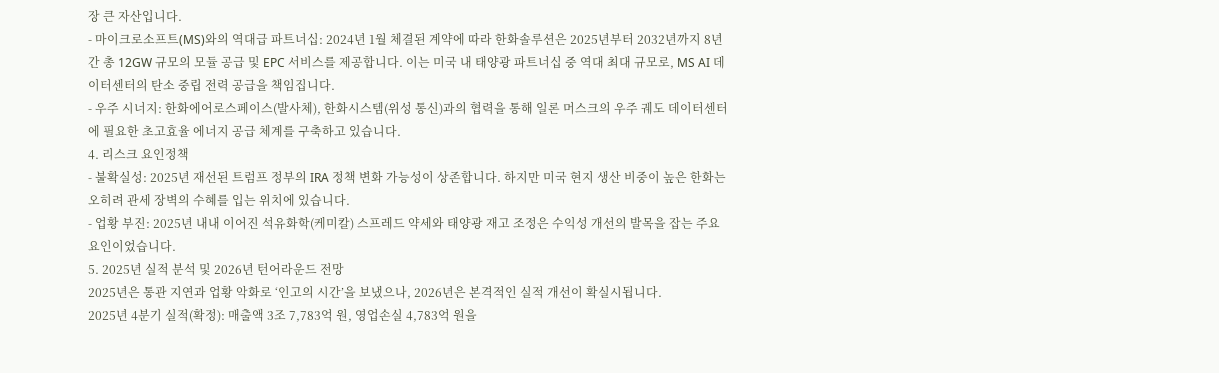장 큰 자산입니다.
- 마이크로소프트(MS)와의 역대급 파트너십: 2024년 1월 체결된 계약에 따라 한화솔루션은 2025년부터 2032년까지 8년간 총 12GW 규모의 모듈 공급 및 EPC 서비스를 제공합니다. 이는 미국 내 태양광 파트너십 중 역대 최대 규모로, MS AI 데이터센터의 탄소 중립 전력 공급을 책임집니다.
- 우주 시너지: 한화에어로스페이스(발사체), 한화시스템(위성 통신)과의 협력을 통해 일론 머스크의 우주 궤도 데이터센터에 필요한 초고효율 에너지 공급 체계를 구축하고 있습니다.
4. 리스크 요인정책
- 불확실성: 2025년 재선된 트럼프 정부의 IRA 정책 변화 가능성이 상존합니다. 하지만 미국 현지 생산 비중이 높은 한화는 오히려 관세 장벽의 수혜를 입는 위치에 있습니다.
- 업황 부진: 2025년 내내 이어진 석유화학(케미칼) 스프레드 약세와 태양광 재고 조정은 수익성 개선의 발목을 잡는 주요 요인이었습니다.
5. 2025년 실적 분석 및 2026년 턴어라운드 전망
2025년은 통관 지연과 업황 악화로 ‘인고의 시간’을 보냈으나, 2026년은 본격적인 실적 개선이 확실시됩니다.
2025년 4분기 실적(확정): 매출액 3조 7,783억 원, 영업손실 4,783억 원을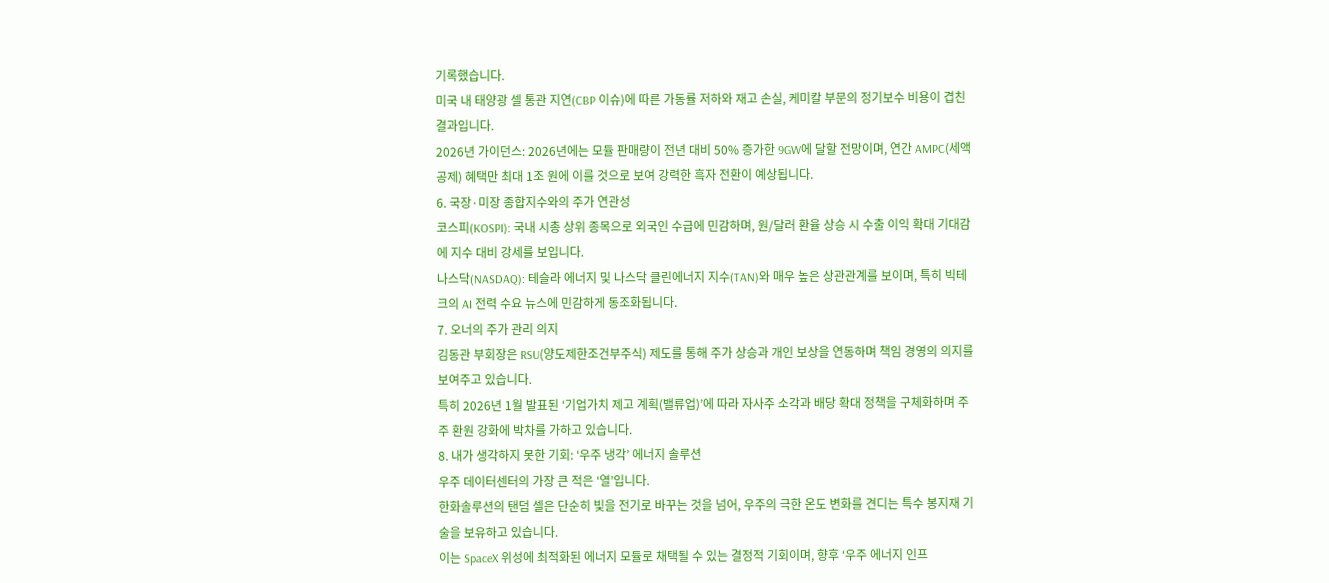기록했습니다.
미국 내 태양광 셀 통관 지연(CBP 이슈)에 따른 가동률 저하와 재고 손실, 케미칼 부문의 정기보수 비용이 겹친 결과입니다.
2026년 가이던스: 2026년에는 모듈 판매량이 전년 대비 50% 증가한 9GW에 달할 전망이며, 연간 AMPC(세액 공제) 혜택만 최대 1조 원에 이를 것으로 보여 강력한 흑자 전환이 예상됩니다.
6. 국장·미장 종합지수와의 주가 연관성
코스피(KOSPI): 국내 시총 상위 종목으로 외국인 수급에 민감하며, 원/달러 환율 상승 시 수출 이익 확대 기대감에 지수 대비 강세를 보입니다.
나스닥(NASDAQ): 테슬라 에너지 및 나스닥 클린에너지 지수(TAN)와 매우 높은 상관관계를 보이며, 특히 빅테크의 AI 전력 수요 뉴스에 민감하게 동조화됩니다.
7. 오너의 주가 관리 의지
김동관 부회장은 RSU(양도제한조건부주식) 제도를 통해 주가 상승과 개인 보상을 연동하며 책임 경영의 의지를 보여주고 있습니다.
특히 2026년 1월 발표된 ‘기업가치 제고 계획(밸류업)’에 따라 자사주 소각과 배당 확대 정책을 구체화하며 주주 환원 강화에 박차를 가하고 있습니다.
8. 내가 생각하지 못한 기회: ‘우주 냉각’ 에너지 솔루션
우주 데이터센터의 가장 큰 적은 ‘열’입니다.
한화솔루션의 탠덤 셀은 단순히 빛을 전기로 바꾸는 것을 넘어, 우주의 극한 온도 변화를 견디는 특수 봉지재 기술을 보유하고 있습니다.
이는 SpaceX 위성에 최적화된 에너지 모듈로 채택될 수 있는 결정적 기회이며, 향후 ‘우주 에너지 인프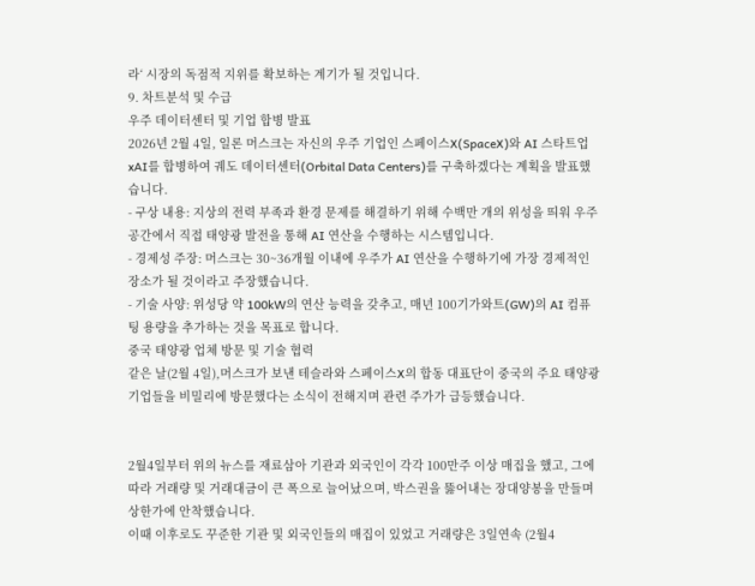라‘ 시장의 독점적 지위를 확보하는 계기가 될 것입니다.
9. 차트분석 및 수급
우주 데이터센터 및 기업 합병 발표
2026년 2월 4일, 일론 머스크는 자신의 우주 기업인 스페이스X(SpaceX)와 AI 스타트업 xAI를 합병하여 궤도 데이터센터(Orbital Data Centers)를 구축하겠다는 계획을 발표했습니다.
- 구상 내용: 지상의 전력 부족과 환경 문제를 해결하기 위해 수백만 개의 위성을 띄워 우주 공간에서 직접 태양광 발전을 통해 AI 연산을 수행하는 시스템입니다.
- 경제성 주장: 머스크는 30~36개월 이내에 우주가 AI 연산을 수행하기에 가장 경제적인 장소가 될 것이라고 주장했습니다.
- 기술 사양: 위성당 약 100kW의 연산 능력을 갖추고, 매년 100기가와트(GW)의 AI 컴퓨팅 용량을 추가하는 것을 목표로 합니다.
중국 태양광 업체 방문 및 기술 협력
같은 날(2월 4일),머스크가 보낸 테슬라와 스페이스X의 합동 대표단이 중국의 주요 태양광 기업들을 비밀리에 방문했다는 소식이 전해지며 관련 주가가 급등했습니다.


2월4일부터 위의 뉴스를 재료삼아 기관과 외국인이 각각 100만주 이상 매집을 했고, 그에 따라 거래량 및 거래대금이 큰 폭으로 늘어났으며, 박스권을 뚫어내는 장대양봉을 만들며 상한가에 안착했습니다.
이때 이후로도 꾸준한 기관 및 외국인들의 매집이 있었고 거래량은 3일연속 (2월4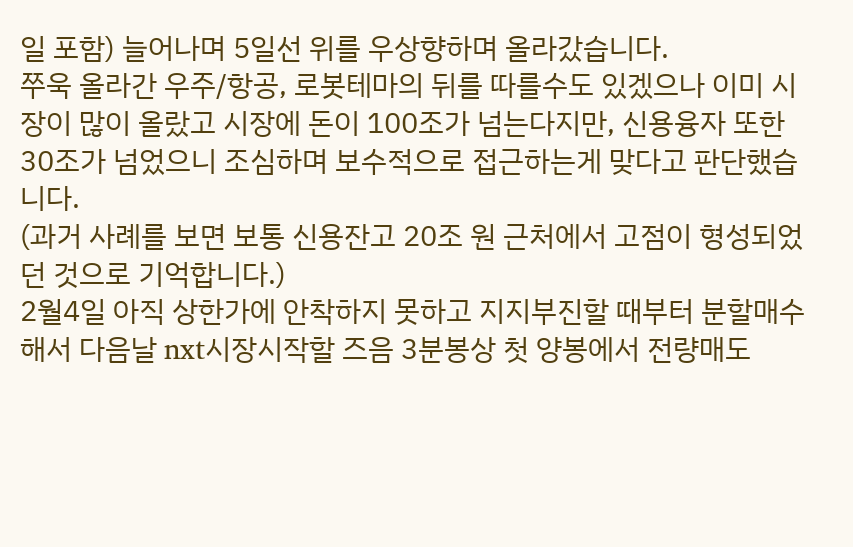일 포함) 늘어나며 5일선 위를 우상향하며 올라갔습니다.
쭈욱 올라간 우주/항공, 로봇테마의 뒤를 따를수도 있겠으나 이미 시장이 많이 올랐고 시장에 돈이 100조가 넘는다지만, 신용융자 또한 30조가 넘었으니 조심하며 보수적으로 접근하는게 맞다고 판단했습니다.
(과거 사례를 보면 보통 신용잔고 20조 원 근처에서 고점이 형성되었던 것으로 기억합니다.)
2월4일 아직 상한가에 안착하지 못하고 지지부진할 때부터 분할매수 해서 다음날 nxt시장시작할 즈음 3분봉상 첫 양봉에서 전량매도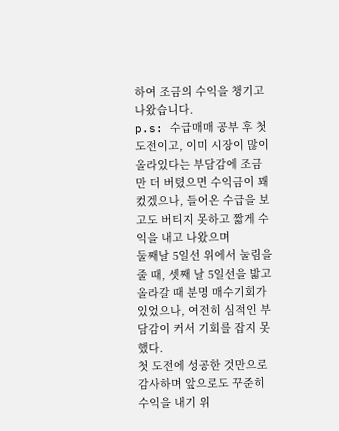하여 조금의 수익을 챙기고 나왔습니다.
p.s: 수급매매 공부 후 첫 도전이고, 이미 시장이 많이 올라있다는 부담감에 조금 만 더 버텼으면 수익금이 꽤 컸겠으나, 들어온 수급을 보고도 버티지 못하고 짧게 수익을 내고 나왔으며
둘째날 5일선 위에서 눌림을 줄 때, 셋째 날 5일선을 밟고 올라갈 때 분명 매수기회가 있었으나, 여전히 심적인 부담감이 커서 기회를 잡지 못했다.
첫 도전에 성공한 것만으로 감사하며 앞으로도 꾸준히 수익을 내기 위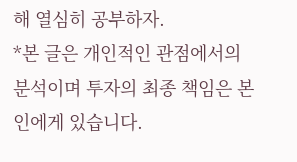해 열심히 공부하자.
*본 글은 개인적인 관점에서의 분석이며 투자의 최종 책임은 본인에게 있습니다.